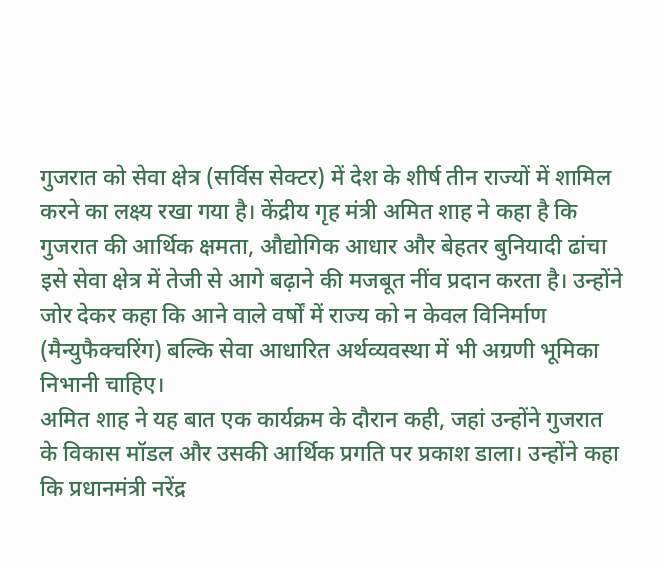गुजरात को सेवा क्षेत्र (सर्विस सेक्टर) में देश के शीर्ष तीन राज्यों में शामिल करने का लक्ष्य रखा गया है। केंद्रीय गृह मंत्री अमित शाह ने कहा है कि गुजरात की आर्थिक क्षमता, औद्योगिक आधार और बेहतर बुनियादी ढांचा इसे सेवा क्षेत्र में तेजी से आगे बढ़ाने की मजबूत नींव प्रदान करता है। उन्होंने जोर देकर कहा कि आने वाले वर्षों में राज्य को न केवल विनिर्माण (मैन्युफैक्चरिंग) बल्कि सेवा आधारित अर्थव्यवस्था में भी अग्रणी भूमिका निभानी चाहिए।
अमित शाह ने यह बात एक कार्यक्रम के दौरान कही, जहां उन्होंने गुजरात के विकास मॉडल और उसकी आर्थिक प्रगति पर प्रकाश डाला। उन्होंने कहा कि प्रधानमंत्री नरेंद्र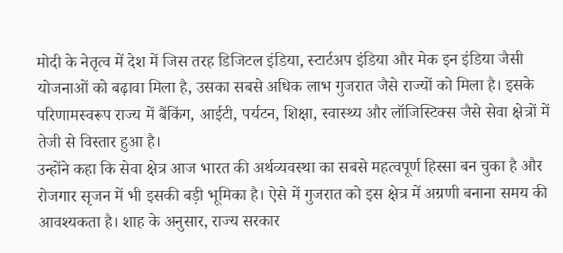मोदी के नेतृत्व में देश में जिस तरह डिजिटल इंडिया, स्टार्टअप इंडिया और मेक इन इंडिया जैसी योजनाओं को बढ़ावा मिला है, उसका सबसे अधिक लाभ गुजरात जैसे राज्यों को मिला है। इसके परिणामस्वरूप राज्य में बैंकिंग, आईटी, पर्यटन, शिक्षा, स्वास्थ्य और लॉजिस्टिक्स जैसे सेवा क्षेत्रों में तेजी से विस्तार हुआ है।
उन्होंने कहा कि सेवा क्षेत्र आज भारत की अर्थव्यवस्था का सबसे महत्वपूर्ण हिस्सा बन चुका है और रोजगार सृजन में भी इसकी बड़ी भूमिका है। ऐसे में गुजरात को इस क्षेत्र में अग्रणी बनाना समय की आवश्यकता है। शाह के अनुसार, राज्य सरकार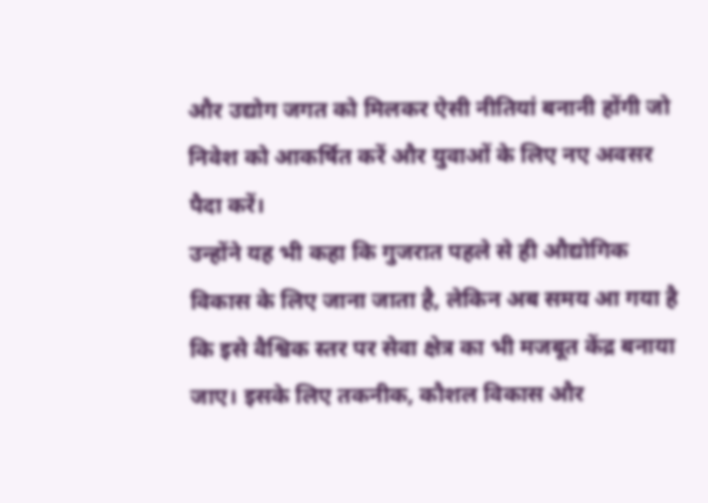और उद्योग जगत को मिलकर ऐसी नीतियां बनानी होंगी जो निवेश को आकर्षित करें और युवाओं के लिए नए अवसर पैदा करें।
उन्होंने यह भी कहा कि गुजरात पहले से ही औद्योगिक विकास के लिए जाना जाता है, लेकिन अब समय आ गया है कि इसे वैश्विक स्तर पर सेवा क्षेत्र का भी मजबूत केंद्र बनाया जाए। इसके लिए तकनीक, कौशल विकास और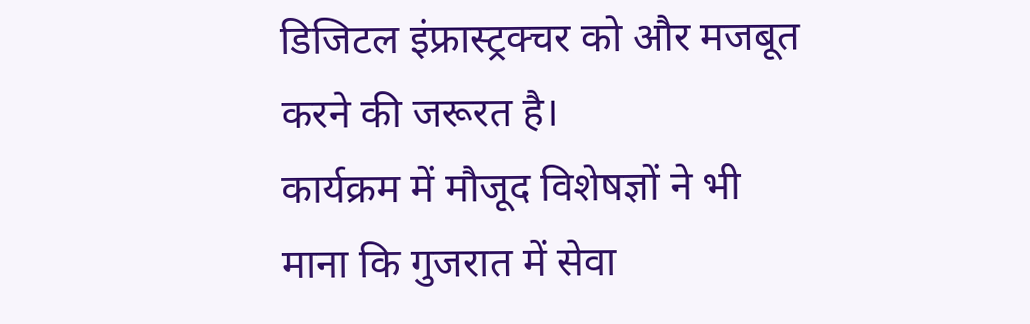डिजिटल इंफ्रास्ट्रक्चर को और मजबूत करने की जरूरत है।
कार्यक्रम में मौजूद विशेषज्ञों ने भी माना कि गुजरात में सेवा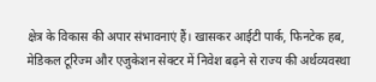क्षेत्र के विकास की अपार संभावनाएं हैं। खासकर आईटी पार्क, फिनटेक हब, मेडिकल टूरिज्म और एजुकेशन सेक्टर में निवेश बढ़ने से राज्य की अर्थव्यवस्था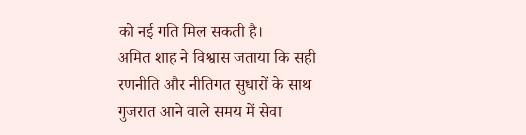को नई गति मिल सकती है।
अमित शाह ने विश्वास जताया कि सही रणनीति और नीतिगत सुधारों के साथ गुजरात आने वाले समय में सेवा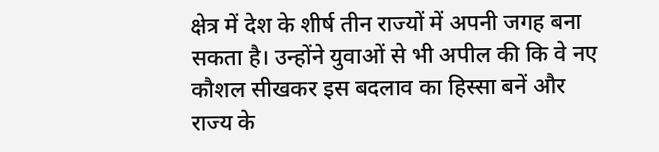क्षेत्र में देश के शीर्ष तीन राज्यों में अपनी जगह बना सकता है। उन्होंने युवाओं से भी अपील की कि वे नए कौशल सीखकर इस बदलाव का हिस्सा बनें और राज्य के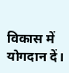विकास में योगदान दें।